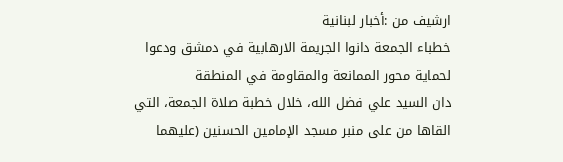ارشيف من :أخبار لبنانية
خطباء الجمعة دانوا الجريمة الارهابية في دمشق ودعوا لحماية محور الممانعة والمقاومة في المنطقة
دان السيد علي فضل الله، خلال خطبة صلاة الجمعة، التي القاها من على منبر مسجد الإمامين الحسنين (عليهما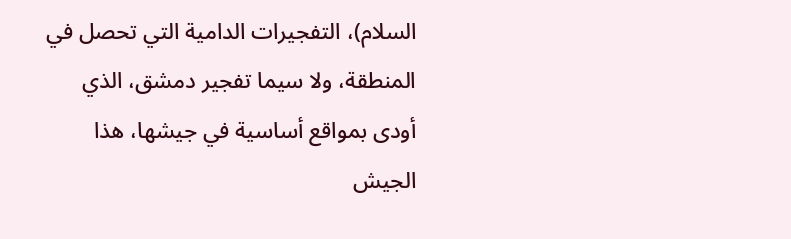السلام)، التفجيرات الدامية التي تحصل في المنطقة، ولا سيما تفجير دمشق، الذي أودى بمواقع أساسية في جيشها، هذا الجيش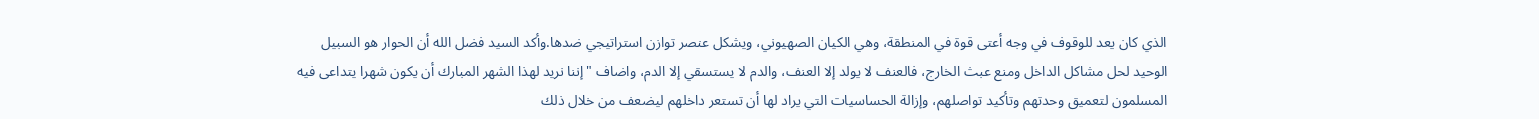الذي كان يعد للوقوف في وجه أعتى قوة في المنطقة، وهي الكيان الصهيوني، ويشكل عنصر توازن استراتيجي ضدها.وأكد السيد فضل الله أن الحوار هو السبيل الوحيد لحل مشاكل الداخل ومنع عبث الخارج، فالعنف لا يولد إلا العنف، والدم لا يستسقي إلا الدم، واضاف "إننا نريد لهذا الشهر المبارك أن يكون شهرا يتداعى فيه المسلمون لتعميق وحدتهم وتأكيد تواصلهم، وإزالة الحساسيات التي يراد لها أن تستعر داخلهم ليضعف من خلال ذلك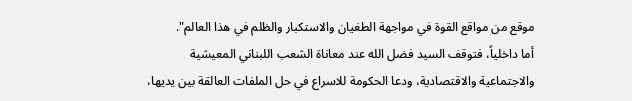موقع من مواقع القوة في مواجهة الطغيان والاستكبار والظلم في هذا العالم".
أما داخلياً، فتوقف السيد فضل الله عند معاناة الشعب اللبناني المعيشية والاجتماعية والاقتصادية، ودعا الحكومة للاسراع في حل الملفات العالقة بين يديها،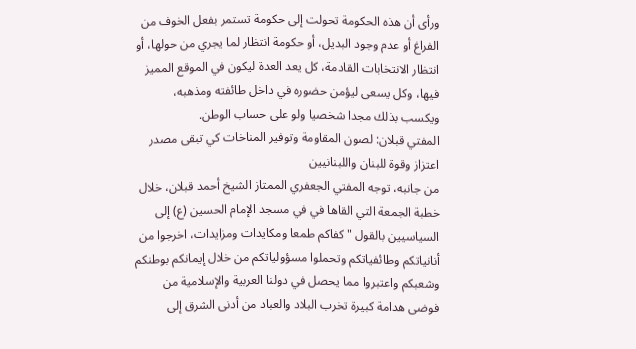ورأى أن هذه الحكومة تحولت إلى حكومة تستمر بفعل الخوف من الفراغ أو عدم وجود البديل، أو حكومة انتظار لما يجري من حولها، أو انتظار الانتخابات القادمة، كل يعد العدة ليكون في الموقع المميز فيها، وكل يسعى ليؤمن حضوره في داخل طائفته ومذهبه، ويكسب بذلك مجدا شخصيا ولو على حساب الوطن.
المفتي قبلان: لصون المقاومة وتوفير المناخات كي تبقى مصدر اعتزاز وقوة للبنان واللبنانيين
من جانبه، توجه المفتي الجعفري الممتاز الشيخ أحمد قبلان، خلال خطبة الجمعة التي القاها في في مسجد الإمام الحسين (ع) إلى السياسيين بالقول "كفاكم طمعا ومكايدات ومزايدات، اخرجوا من أنانياتكم وطائفياتكم وتحملوا مسؤولياتكم من خلال إيمانكم بوطنكم وشعبكم واعتبروا مما يحصل في دولنا العربية والإسلامية من فوضى هدامة كبيرة تخرب البلاد والعباد من أدنى الشرق إلى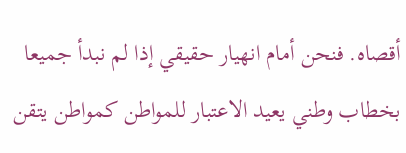أقصاه. فنحن أمام انهيار حقيقي إذا لم نبدأ جميعا بخطاب وطني يعيد الاعتبار للمواطن كمواطن يتقن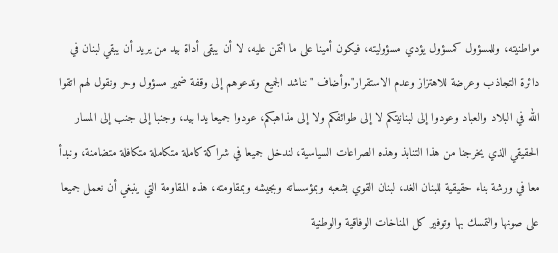مواطنيته، وللمسؤول كمسؤول يؤدي مسؤوليته، فيكون أمينا على ما ائتمن عليه، لا أن يبقى أداة بيد من يريد أن يبقي لبنان في دائرة التجاذب وعرضة للاهتزاز وعدم الاستقرار".وأضاف "نناشد الجميع وندعوهم إلى وقفة ضمير مسؤول وحر ونقول لهم اتقوا الله في البلاد والعباد وعودوا إلى لبنانيتكم لا إلى طوائفكم ولا إلى مذاهبكم، عودوا جميعا يدا بيد، وجنبا إلى جنب إلى المسار الحقيقي الذي يخرجنا من هذا التنابذ وهذه الصراعات السياسية، لندخل جميعا في شراكة كاملة متكاملة متكافلة متضامنة، ونبدأ معا في ورشة بناء حقيقية للبنان الغد، لبنان القوي بشعبه وبمؤسساته وبجيشه وبمقاومته، هذه المقاومة التي ينبغي أن نعمل جميعا على صونها والتمسك بها وتوفير كل المناخات الوفاقية والوطنية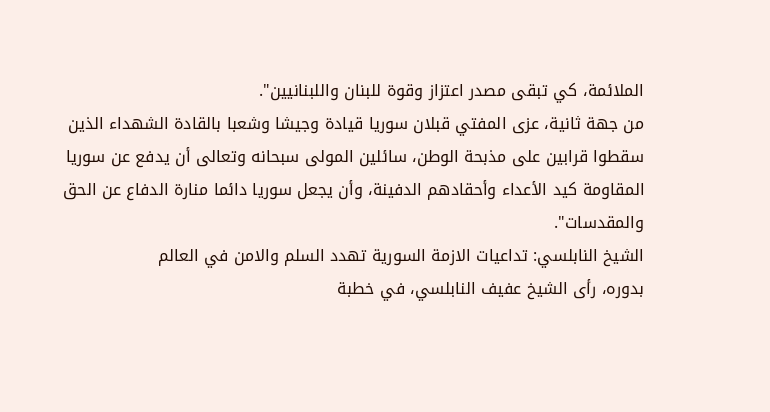الملائمة، كي تبقى مصدر اعتزاز وقوة للبنان واللبنانيين".
من جهة ثانية، عزى المفتي قبلان سوريا قيادة وجيشا وشعبا بالقادة الشهداء الذين سقطوا قرابين على مذبحة الوطن، سائلين المولى سبحانه وتعالى أن يدفع عن سوريا المقاومة كيد الأعداء وأحقادهم الدفينة، وأن يجعل سوريا دائما منارة الدفاع عن الحق والمقدسات".
الشيخ النابلسي: تداعيات الازمة السورية تهدد السلم والامن في العالم
بدوره، رأى الشيخ عفيف النابلسي، في خطبة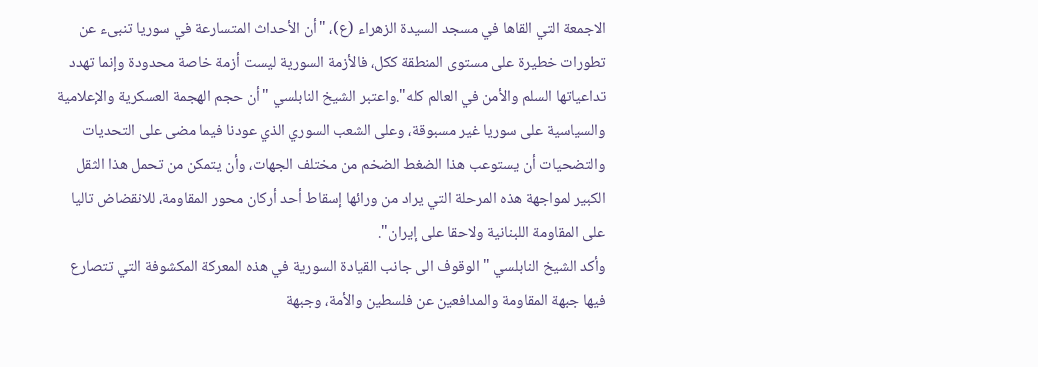الاجمعة التي القاها في مسجد السيدة الزهراء (ع)، "أن الأحداث المتسارعة في سوريا تنبىء عن تطورات خطيرة على مستوى المنطقة ككل، فالأزمة السورية ليست أزمة خاصة محدودة وإنما تهدد تداعياتها السلم والأمن في العالم كله".واعتبر الشيخ النابلسي "أن حجم الهجمة العسكرية والإعلامية والسياسية على سوريا غير مسبوقة، وعلى الشعب السوري الذي عودنا فيما مضى على التحديات والتضحيات أن يستوعب هذا الضغط الضخم من مختلف الجهات، وأن يتمكن من تحمل هذا الثقل الكبير لمواجهة هذه المرحلة التي يراد من ورائها إسقاط أحد أركان محور المقاومة، للانقضاض تاليا على المقاومة اللبنانية ولاحقا على إيران".
وأكد الشيخ النابلسي "الوقوف الى جانب القيادة السورية في هذه المعركة المكشوفة التي تتصارع فيها جبهة المقاومة والمدافعين عن فلسطين والأمة، وجبهة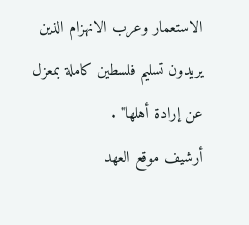الاستعمار وعرب الانهزام الذين يريدون تسليم فلسطين كاملة بمعزل عن إرادة أهلها" .
أرشيف موقع العهد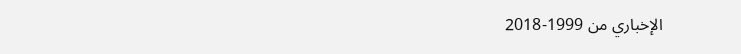الإخباري من 1999-2018